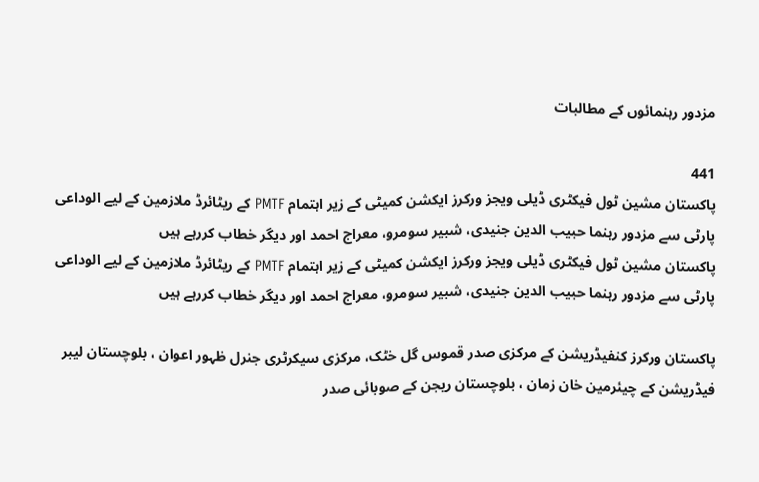مزدور رہنمائوں کے مطالبات

441
پاکستان مشین ٹول فیکٹری ڈیلی ویجز ورکرز ایکشن کمیٹی کے زیر اہتمام PMTF کے ریٹائرڈ ملازمین کے لیے الوداعی پارٹی سے مزدور رہنما حبیب الدین جنیدی، شبیر سومرو، معراج احمد اور دیگر خطاب کررہے ہیں
پاکستان مشین ٹول فیکٹری ڈیلی ویجز ورکرز ایکشن کمیٹی کے زیر اہتمام PMTF کے ریٹائرڈ ملازمین کے لیے الوداعی پارٹی سے مزدور رہنما حبیب الدین جنیدی، شبیر سومرو، معراج احمد اور دیگر خطاب کررہے ہیں

پاکستان ورکرز کنفیڈریشن کے مرکزی صدر قموس گل خٹک، مرکزی سیکرٹری جنرل ظہور اعوان ، بلوچستان لیبر فیڈریشن کے چیئرمین خان زمان ، بلوچستان ریجن کے صوبائی صدر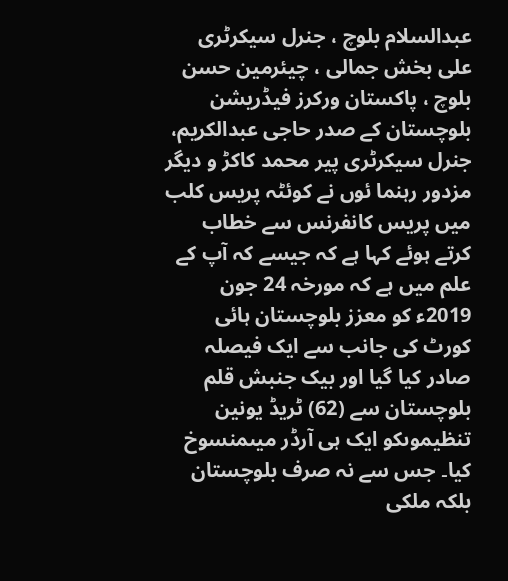عبدالسلام بلوچ ، جنرل سیکرٹری علی بخش جمالی ، چیئرمین حسن بلوچ ، پاکستان ورکرز فیڈریشن بلوچستان کے صدر حاجی عبدالکریم، جنرل سیکرٹری پیر محمد کاکڑ و دیگر مزدور رہنما ئوں نے کوئٹہ پریس کلب میں پریس کانفرنس سے خطاب کرتے ہوئے کہا ہے کہ جیسے کہ آپ کے علم میں ہے کہ مورخہ 24 جون 2019ء کو معزز بلوچستان ہائی کورٹ کی جانب سے ایک فیصلہ صادر کیا گیا اور بیک جنبش قلم بلوچستان سے (62) ٹریڈ یونین تنظیموںکو ایک ہی آرڈر میںمنسوخ کیا۔ جس سے نہ صرف بلوچستان بلکہ ملکی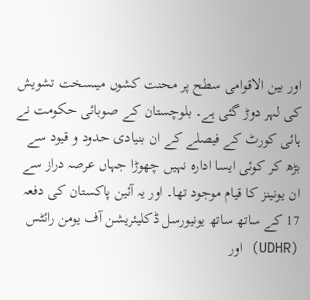اور بین الاقوامی سطح پر محنت کشوں میںسخت تشویش کی لہر دوڑ گئی ہے۔ بلوچستان کے صوبائی حکومت نے ہائی کورٹ کے فیصلے کے ان بنیادی حدود و قیود سے بڑھ کر کوئی ایسا ادارہ نہیں چھوڑا جہاں عرصہ دراز سے ان یونینز کا قیام موجود تھا۔ اور یہ آئین پاکستان کی دفعہ 17 کے ساتھ ساتھ یونیورسل ڈکلیئریشن آف یومن رائٹس (UDHR) اور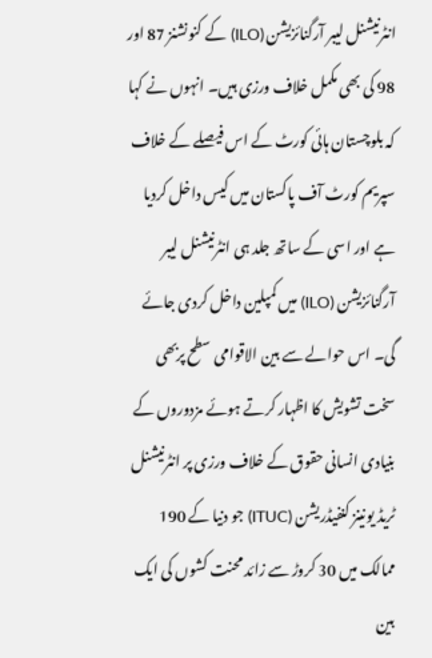انٹرنیشنل لیبر آرگنائزیشن (ILO) کے کنونشنز 87 اور 98 کی بھی مکمل خلاف ورزی ہیں۔ انہوں نے کہا کہ بلوچستان ہائی کورٹ کے اس فیصلے کے خلاف سپریم کورٹ آف پاکستان میں کیس داخل کردیا ہے اور اسی کے ساتھ جلد ہی انٹرنیشنل لیبر آرگنائزیشن (ILO) میں کمپلین داخل کردی جائے گی۔ اس حوالے سے بین الاقوامی سطح پربھی سخت تشویش کا اظہار کرتے ہوئے مزدوروں کے بنیادی انسانی حقوق کے خلاف ورزی پر انٹرنیشنل ٹریڈ یونینز کنفیڈریشن (ITUC) جو دنیا کے 190 ممالک میں 30 کروڑ سے زائد محنت کشوں کی ایک بین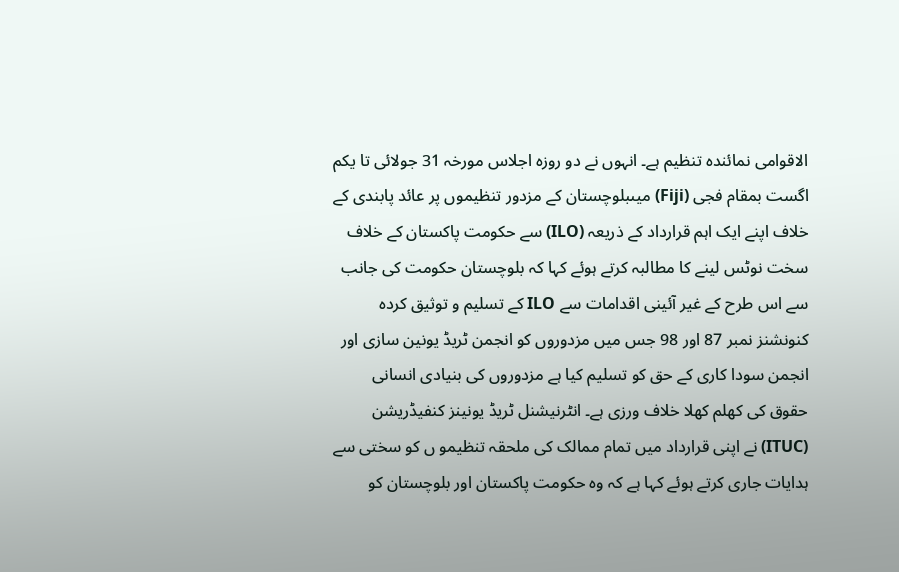الاقوامی نمائندہ تنظیم ہے۔ انہوں نے دو روزہ اجلاس مورخہ 31 جولائی تا یکم اگست بمقام فجی (Fiji) میںبلوچستان کے مزدور تنظیموں پر عائد پابندی کے خلاف اپنے ایک اہم قرارداد کے ذریعہ (ILO) سے حکومت پاکستان کے خلاف سخت نوٹس لینے کا مطالبہ کرتے ہوئے کہا کہ بلوچستان حکومت کی جانب سے اس طرح کے غیر آئینی اقدامات سے ILO کے تسلیم و توثیق کردہ کنونشنز نمبر 87 اور 98 جس میں مزدوروں کو انجمن ٹریڈ یونین سازی اور انجمن سودا کاری کے حق کو تسلیم کیا ہے مزدوروں کی بنیادی انسانی حقوق کی کھلم کھلا خلاف ورزی ہے۔ انٹرنیشنل ٹریڈ یونینز کنفیڈریشن (ITUC) نے اپنی قرارداد میں تمام ممالک کی ملحقہ تنظیمو ں کو سختی سے ہدایات جاری کرتے ہوئے کہا ہے کہ وہ حکومت پاکستان اور بلوچستان کو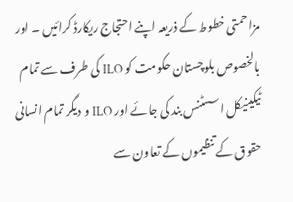مزاحمتی خطوط کے ذریعہ اپنے احتجاج ریکارڈ کرائیں ۔ اور بالخصوص بلوچستان حکومت کو ILO کی طرف سے تمام ٹیکینیکل اسسٹنس بند کی جائے اور ILO و دیگر تمام انسانی حقوق کے تنظیموں کے تعاون سے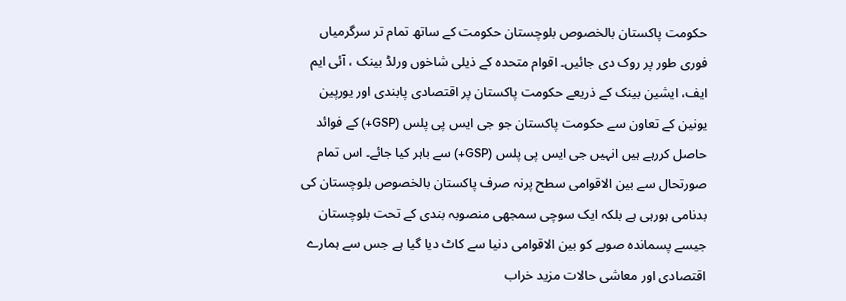حکومت پاکستان بالخصوص بلوچستان حکومت کے ساتھ تمام تر سرگرمیاں فوری طور پر روک دی جائیں۔ اقوام متحدہ کے ذیلی شاخوں ورلڈ بینک ، آئی ایم ایف، ایشین بینک کے ذریعے حکومت پاکستان پر اقتصادی پابندی اور یورپین یونین کے تعاون سے حکومت پاکستان جو جی ایس پی پلس (GSP+) کے فوائد حاصل کررہے ہیں انہیں جی ایس پی پلس (GSP+) سے باہر کیا جائے۔ اس تمام صورتحال سے بین الاقوامی سطح پرنہ صرف پاکستان بالخصوص بلوچستان کی بدنامی ہورہی ہے بلکہ ایک سوچی سمجھی منصوبہ بندی کے تحت بلوچستان جیسے پسماندہ صوبے کو بین الاقوامی دنیا سے کاٹ دیا گیا ہے جس سے ہمارے اقتصادی اور معاشی حالات مزید خراب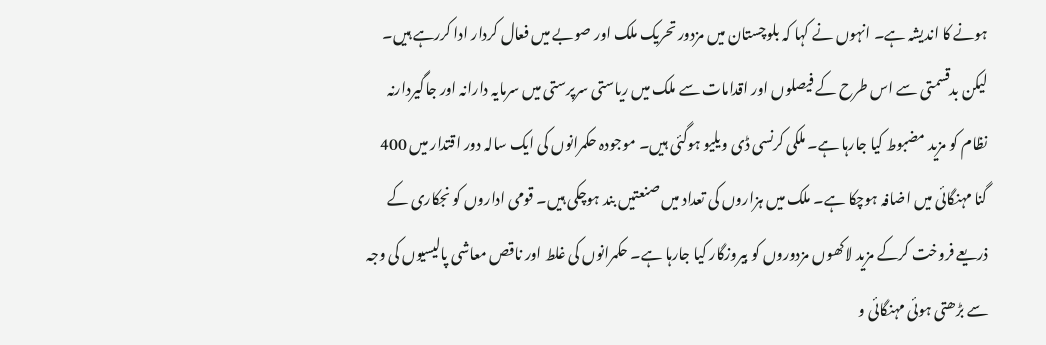ہونے کا اندیشہ ہے۔ انہوں نے کہا کہ بلوچستان میں مزدور تحریک ملک اور صوبے میں فعال کردار ادا کررہے ہیں۔ لیکن بدقسمتی سے اس طرح کے فیصلوں اور اقدامات سے ملک میں ریاستی سرپرستی میں سرمایہ دارانہ اور جاگیردارنہ نظام کو مزید مضبوط کیا جارہا ہے۔ ملکی کرنسی ڈی ویلیو ہوگئی ہیں۔ موجودہ حکمرانوں کی ایک سالہ دور اقتدار میں 400 گنا مہنگائی میں اضافہ ہوچکا ہے۔ ملک میں ہزاروں کی تعداد میں صنعتیں بند ہوچکی ہیں۔ قومی اداروں کو نجکاری کے ذریعے فروخت کرکے مزید لاکھوں مزدوروں کو بیروزگار کیا جارہا ہے۔ حکمرانوں کی غلط اور ناقص معاشی پالیسیوں کی وجہ سے بڑھتی ہوئی مہنگائی و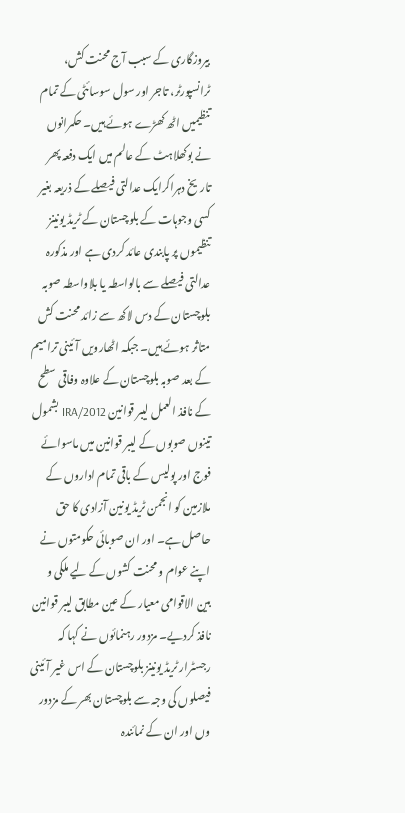بیروزگاری کے سبب آج محنت کش، ٹرانسپورٹر، تاجر اور سول سوسائٹی کے تمام تنظیمیں اٹھ کھڑے ہوئے ہیں۔ حکمرانوں نے بوکھلاہٹ کے عالم میں ایک دفعہ پھر تاریخ دہراکرایک عدالتی فیصلے کے ذریعہ بغیر کسی وجوہات کے بلوچستان کے ٹریڈ یونینز تنظیموں پر پابندی عائد کردی ہے اور مذکورہ عدالتی فیصلے سے بالواسطہ یا بلاواسطہ صوبہ بلوچستان کے دس لاکھ سے زائد محنت کش متاثر ہوئے ہیں۔ جبکہ اٹھارویں آئینی ترامیم کے بعد صوبہ بلوچستان کے علاوہ وفاقی سطح کے نافذ العمل لیبر قوانین IRA/2012 بشمول تینوں صوبوں کے لیبر قوانین میں ماسوائے فوج اور پولیس کے باقی تمام اداروں کے ملازمین کو انجمن ٹریڈ یونین آزادی کا حق حاصل ہے۔ اور ان صوبائی حکومتوں نے اپنے عوام و محنت کشوں کے لیے ملکی و بین الاقوامی معیار کے عین مطابق لیبر قوانین نافذ کردیے۔ مزدور رہنمائوں نے کہا کہ رجسٹرار ٹریڈ یونینز بلوچستان کے اس غیر آئینی فیصلوں کی وجہ سے بلوچستان بھر کے مزدور وں اور ان کے نمائندہ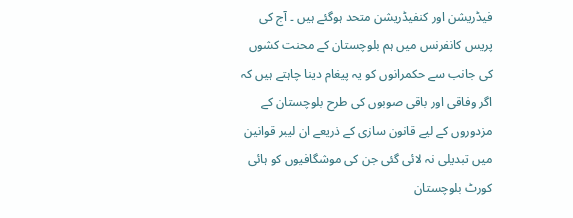فیڈریشن اور کنفیڈریشن متحد ہوگئے ہیں ۔ آج کی پریس کانفرنس میں ہم بلوچستان کے محنت کشوں کی جانب سے حکمرانوں کو یہ پیغام دینا چاہتے ہیں کہ اگر وفاقی اور باقی صوبوں کی طرح بلوچستان کے مزدوروں کے لیے قانون سازی کے ذریعے ان لیبر قوانین میں تبدیلی نہ لائی گئی جن کی موشگافیوں کو ہائی کورٹ بلوچستان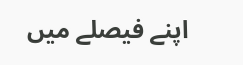اپنے فیصلے میں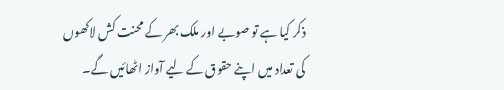ذکر کیا ہے تو صوبے اور ملک بھر کے محنت کش لاکھوں کی تعداد میں اپنے حقوق کے لیے آواز اٹھائیں گے۔